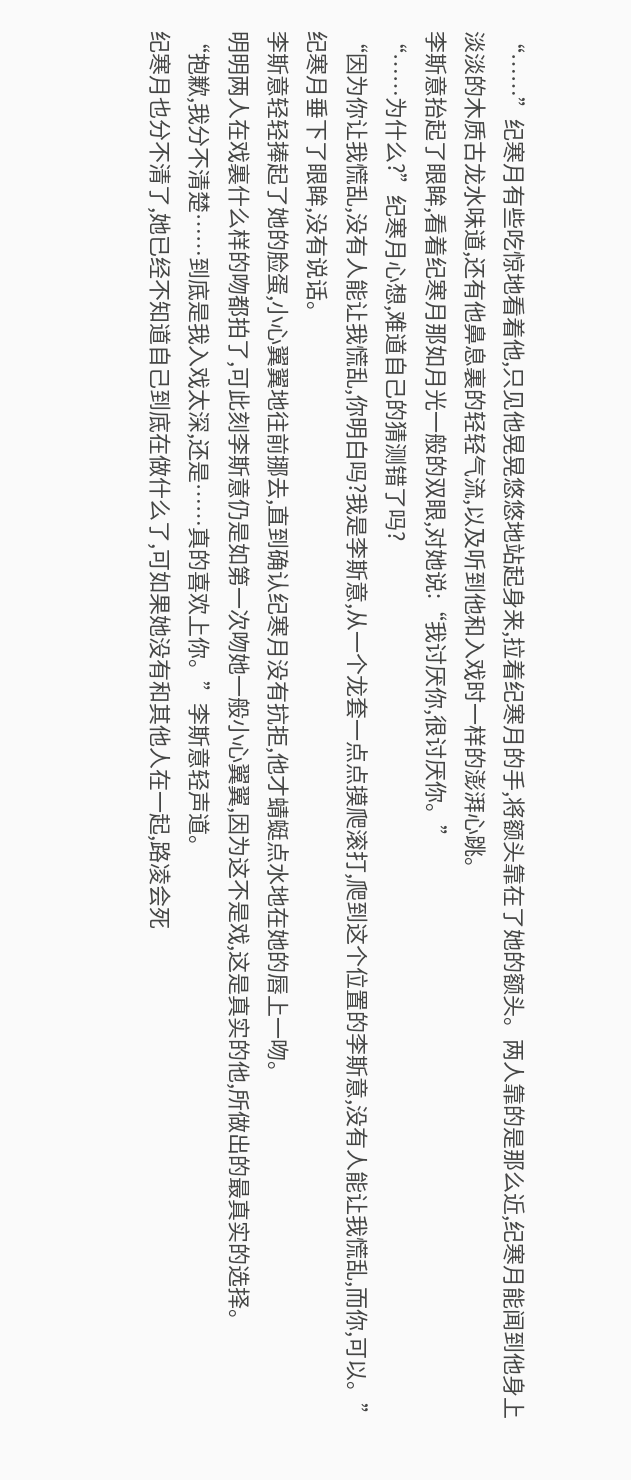“……”纪寒月有些吃惊地看着他,只见他晃晃悠悠地站起身来,拉着纪寒月的手,将额头靠在了她的额头。两人靠的是那么近,纪寒月能闻到他身上淡淡的木质古龙水味道,还有他鼻息裏的轻轻气流,以及听到他和入戏时一样的澎湃心跳。
李斯意抬起了眼眸,看着纪寒月那如月光一般的双眼,对她说:“我讨厌你,很讨厌你。”
“……为什么?”纪寒月心想,难道自己的猜测错了吗?
“因为你让我慌乱,没有人能让我慌乱,你明白吗?我是李斯意,从一个龙套一点点摸爬滚打,爬到这个位置的李斯意,没有人能让我慌乱,而你,可以。”
纪寒月垂下了眼眸,没有说话。
李斯意轻轻捧起了她的脸蛋,小心翼翼地往前挪去,直到确认纪寒月没有抗拒,他才蜻蜓点水地在她的唇上一吻。
明明两人在戏裏什么样的吻都拍了,可此刻李斯意仍是如第一次吻她一般小心翼翼,因为这不是戏,这是真实的他,所做出的最真实的选择。
“抱歉,我分不清楚……到底是我入戏太深,还是……真的喜欢上你。”李斯意轻声道。
纪寒月也分不清了,她已经不知道自己到底在做什么了,可如果她没有和其他人在一起,路凌会死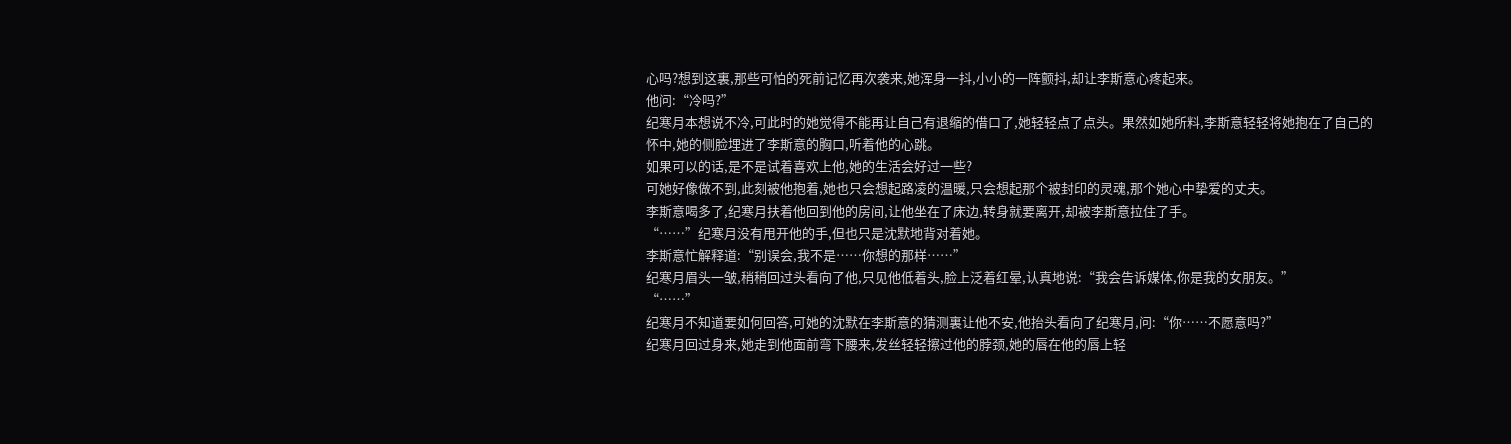心吗?想到这裏,那些可怕的死前记忆再次袭来,她浑身一抖,小小的一阵颤抖,却让李斯意心疼起来。
他问:“冷吗?”
纪寒月本想说不冷,可此时的她觉得不能再让自己有退缩的借口了,她轻轻点了点头。果然如她所料,李斯意轻轻将她抱在了自己的怀中,她的侧脸埋进了李斯意的胸口,听着他的心跳。
如果可以的话,是不是试着喜欢上他,她的生活会好过一些?
可她好像做不到,此刻被他抱着,她也只会想起路凌的温暖,只会想起那个被封印的灵魂,那个她心中挚爱的丈夫。
李斯意喝多了,纪寒月扶着他回到他的房间,让他坐在了床边,转身就要离开,却被李斯意拉住了手。
“……”纪寒月没有甩开他的手,但也只是沈默地背对着她。
李斯意忙解释道:“别误会,我不是……你想的那样……”
纪寒月眉头一皱,稍稍回过头看向了他,只见他低着头,脸上泛着红晕,认真地说:“我会告诉媒体,你是我的女朋友。”
“……”
纪寒月不知道要如何回答,可她的沈默在李斯意的猜测裏让他不安,他抬头看向了纪寒月,问:“你……不愿意吗?”
纪寒月回过身来,她走到他面前弯下腰来,发丝轻轻擦过他的脖颈,她的唇在他的唇上轻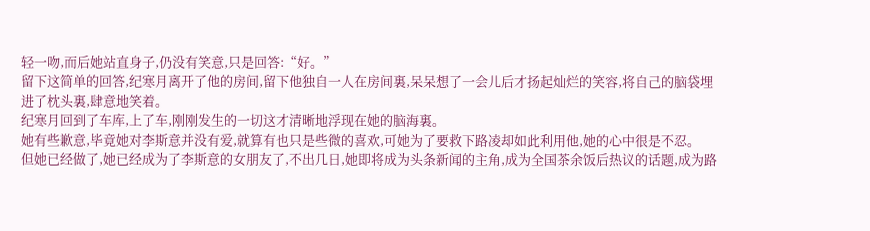轻一吻,而后她站直身子,仍没有笑意,只是回答:“好。”
留下这简单的回答,纪寒月离开了他的房间,留下他独自一人在房间裏,呆呆想了一会儿后才扬起灿烂的笑容,将自己的脑袋埋进了枕头裏,肆意地笑着。
纪寒月回到了车库,上了车,刚刚发生的一切这才清晰地浮现在她的脑海裏。
她有些歉意,毕竟她对李斯意并没有爱,就算有也只是些微的喜欢,可她为了要救下路凌却如此利用他,她的心中很是不忍。
但她已经做了,她已经成为了李斯意的女朋友了,不出几日,她即将成为头条新闻的主角,成为全国茶余饭后热议的话题,成为路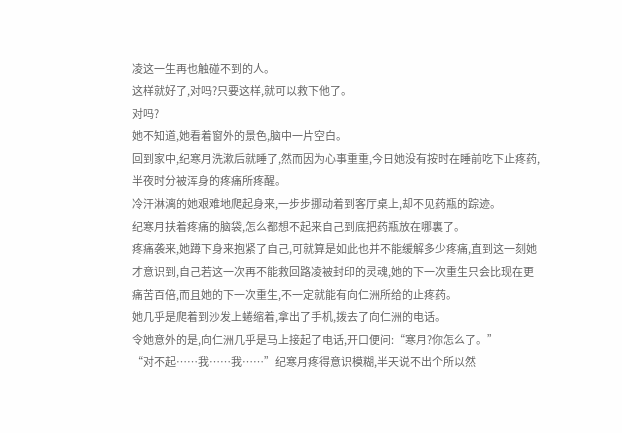凌这一生再也触碰不到的人。
这样就好了,对吗?只要这样,就可以救下他了。
对吗?
她不知道,她看着窗外的景色,脑中一片空白。
回到家中,纪寒月洗漱后就睡了,然而因为心事重重,今日她没有按时在睡前吃下止疼药,半夜时分被浑身的疼痛所疼醒。
冷汗淋漓的她艰难地爬起身来,一步步挪动着到客厅桌上,却不见药瓶的踪迹。
纪寒月扶着疼痛的脑袋,怎么都想不起来自己到底把药瓶放在哪裏了。
疼痛袭来,她蹲下身来抱紧了自己,可就算是如此也并不能缓解多少疼痛,直到这一刻她才意识到,自己若这一次再不能救回路凌被封印的灵魂,她的下一次重生只会比现在更痛苦百倍,而且她的下一次重生,不一定就能有向仁洲所给的止疼药。
她几乎是爬着到沙发上蜷缩着,拿出了手机,拨去了向仁洲的电话。
令她意外的是,向仁洲几乎是马上接起了电话,开口便问:“寒月?你怎么了。”
“对不起……我……我……”纪寒月疼得意识模糊,半天说不出个所以然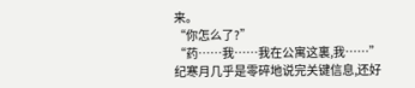来。
“你怎么了?”
“药……我……我在公寓这裏,我……”
纪寒月几乎是零碎地说完关键信息,还好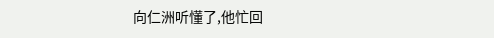向仁洲听懂了,他忙回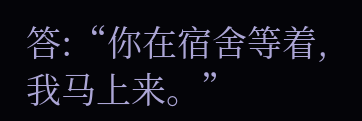答:“你在宿舍等着,我马上来。”